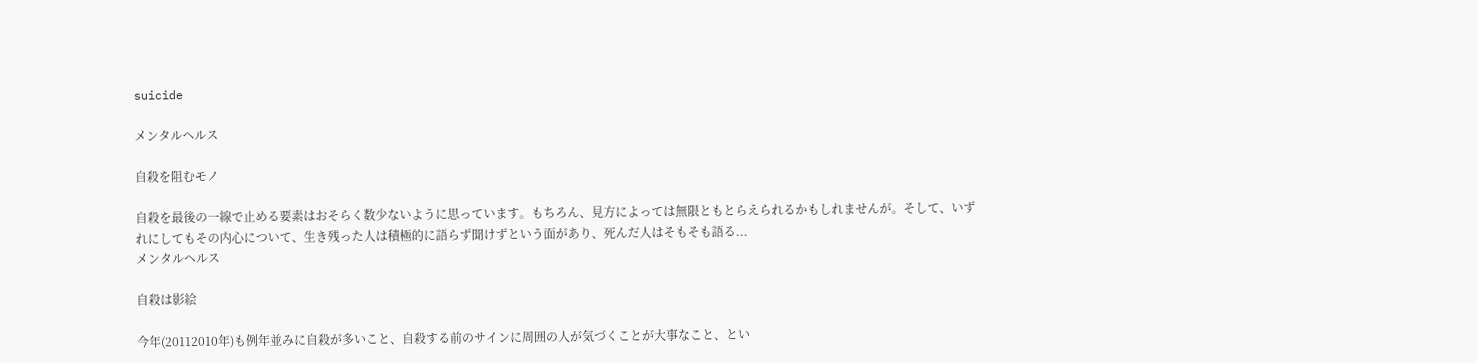suicide

メンタルヘルス

自殺を阻むモノ

自殺を最後の一線で止める要素はおそらく数少ないように思っています。もちろん、見方によっては無限ともとらえられるかもしれませんが。そして、いずれにしてもその内心について、生き残った人は積極的に語らず聞けずという面があり、死んだ人はそもそも語る...
メンタルヘルス

自殺は影絵

今年(20112010年)も例年並みに自殺が多いこと、自殺する前のサインに周囲の人が気づくことが大事なこと、とい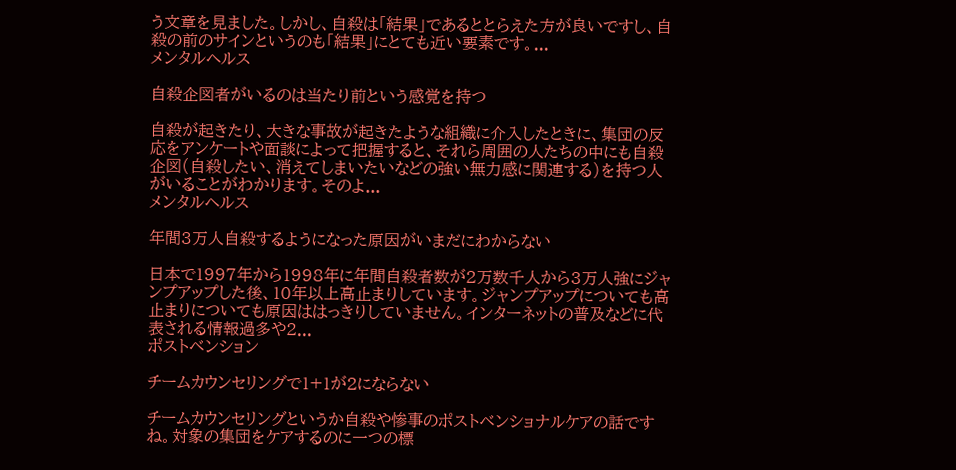う文章を見ました。しかし、自殺は「結果」であるととらえた方が良いですし、自殺の前のサインというのも「結果」にとても近い要素です。...
メンタルヘルス

自殺企図者がいるのは当たり前という感覚を持つ

自殺が起きたり、大きな事故が起きたような組織に介入したときに、集団の反応をアンケートや面談によって把握すると、それら周囲の人たちの中にも自殺企図(自殺したい、消えてしまいたいなどの強い無力感に関連する)を持つ人がいることがわかります。そのよ...
メンタルヘルス

年間3万人自殺するようになった原因がいまだにわからない

日本で1997年から1998年に年間自殺者数が2万数千人から3万人強にジャンプアップした後、10年以上高止まりしています。ジャンプアップについても高止まりについても原因ははっきりしていません。インターネットの普及などに代表される情報過多や2...
ポストベンション

チームカウンセリングで1+1が2にならない

チームカウンセリングというか自殺や惨事のポストベンショナルケアの話ですね。対象の集団をケアするのに一つの標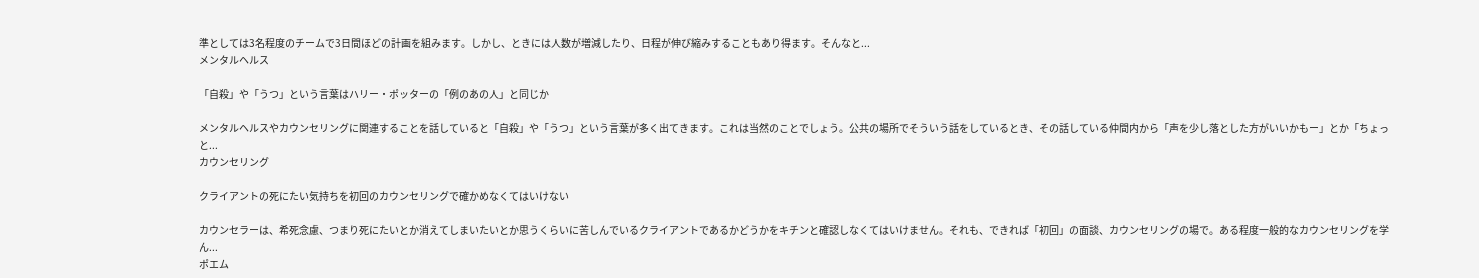準としては3名程度のチームで3日間ほどの計画を組みます。しかし、ときには人数が増減したり、日程が伸び縮みすることもあり得ます。そんなと...
メンタルヘルス

「自殺」や「うつ」という言葉はハリー・ポッターの「例のあの人」と同じか

メンタルヘルスやカウンセリングに関連することを話していると「自殺」や「うつ」という言葉が多く出てきます。これは当然のことでしょう。公共の場所でそういう話をしているとき、その話している仲間内から「声を少し落とした方がいいかもー」とか「ちょっと...
カウンセリング

クライアントの死にたい気持ちを初回のカウンセリングで確かめなくてはいけない

カウンセラーは、希死念慮、つまり死にたいとか消えてしまいたいとか思うくらいに苦しんでいるクライアントであるかどうかをキチンと確認しなくてはいけません。それも、できれば「初回」の面談、カウンセリングの場で。ある程度一般的なカウンセリングを学ん...
ポエム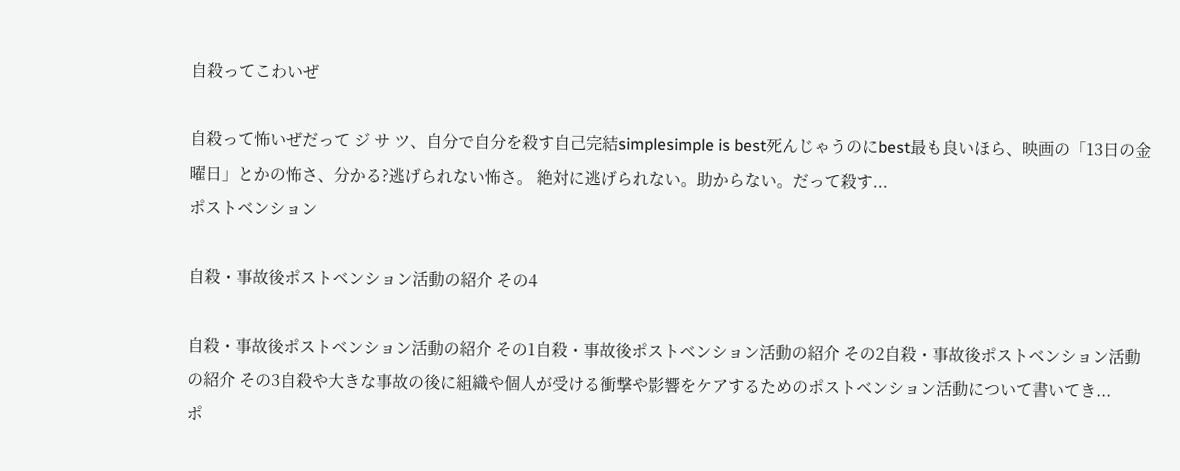自殺ってこわいぜ

自殺って怖いぜだって ジ サ ツ、自分で自分を殺す自己完結simplesimple is best死んじゃうのにbest最も良いほら、映画の「13日の金曜日」とかの怖さ、分かる?逃げられない怖さ。 絶対に逃げられない。助からない。だって殺す...
ポストベンション

自殺・事故後ポストベンション活動の紹介 その4

自殺・事故後ポストベンション活動の紹介 その1自殺・事故後ポストベンション活動の紹介 その2自殺・事故後ポストベンション活動の紹介 その3自殺や大きな事故の後に組織や個人が受ける衝撃や影響をケアするためのポストベンション活動について書いてき...
ポ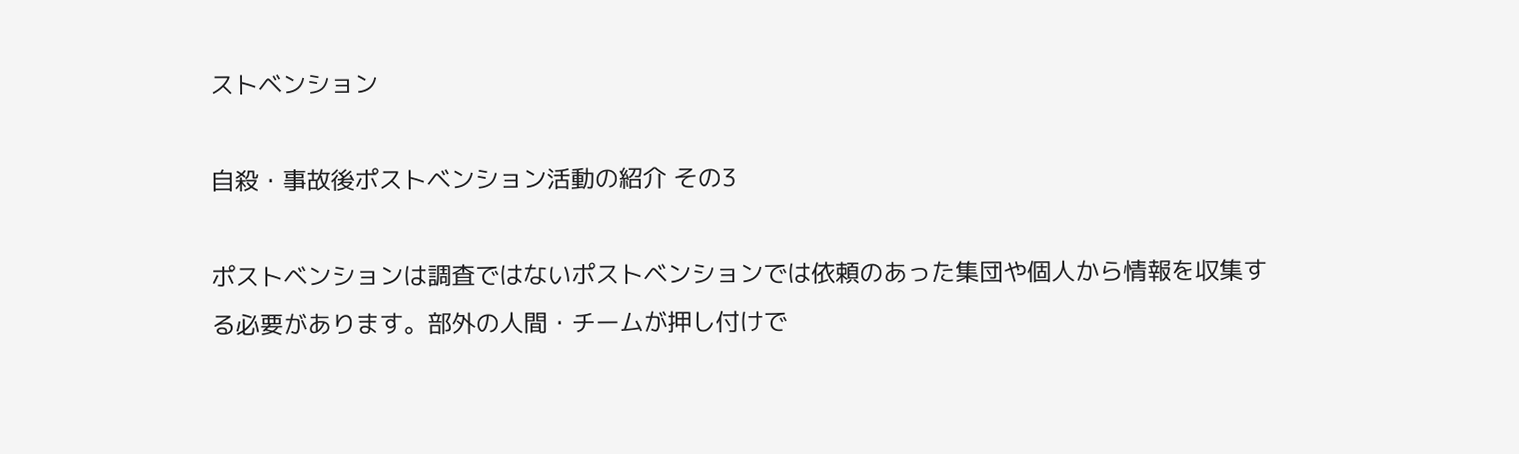ストベンション

自殺・事故後ポストベンション活動の紹介 その3

ポストベンションは調査ではないポストベンションでは依頼のあった集団や個人から情報を収集する必要があります。部外の人間・チームが押し付けで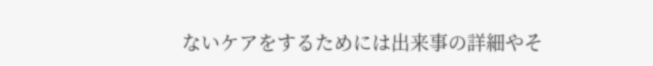ないケアをするためには出来事の詳細やそ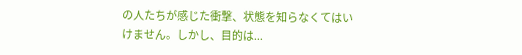の人たちが感じた衝撃、状態を知らなくてはいけません。しかし、目的は...